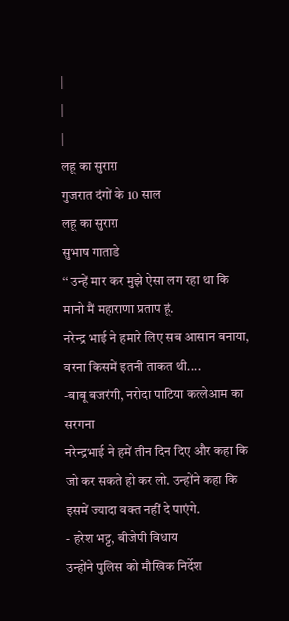|
|
|
लहू का सुराग़
गुजरात दंगों के 10 साल
लहू का सुराग़
सुभाष गाताडे
‘‘ उन्हें मार कर मुझे ऐसा लग रहा था कि मानो मैं महाराणा प्रताप हूं.
नरेन्द्र भाई ने हमारे लिए सब आसान बनाया, वरना किसमें इतनी ताकत थी....
-बाबू बजरंगी, नरोदा पाटिया कत्लेआम का सरगना
नरेन्द्रभाई ने हमें तीन दिन दिए और कहा कि जो कर सकते हो कर लो. उन्होंने कहा कि इसमें ज्यादा वक्त नहीं दे पाएंगे.
- हरेश भट्ट, बीजेपी विधाय
उन्होंने पुलिस को मौखिक निर्देश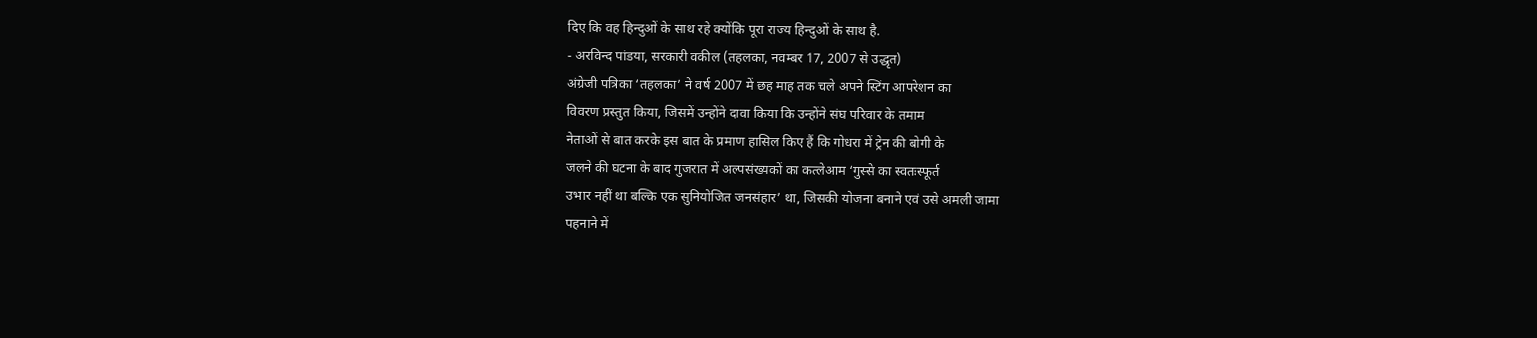दिए कि वह हिन्दुओं के साथ रहे क्योंकि पूरा राज्य हिन्दुओं के साथ है.
- अरविन्द पांडया, सरकारी वकील (तहलका, नवम्बर 17, 2007 से उद्धृत)
अंग्रेजी पत्रिका ‘तहलका’ ने वर्ष 2007 में छह माह तक चले अपने स्टिंग आपरेशन का
विवरण प्रस्तुत किया, जिसमें उन्होंने दावा किया कि उन्होंने संघ परिवार के तमाम
नेताओं से बात करके इस बात के प्रमाण हासिल किए हैं कि गोधरा में ट्रेन की बोगी के
जलने की घटना के बाद गुजरात में अल्पसंख्यकों का कत्लेआम ‘गुस्से का स्वतःस्फूर्त
उभार नहीं था बल्कि एक सुनियोजित जनसंहार’ था, जिसकी योजना बनाने एवं उसे अमली जामा
पहनाने में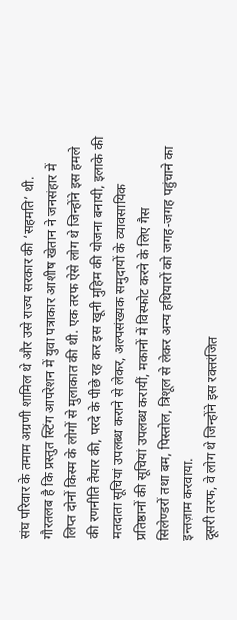संघ परिवार के तमाम अग्रणी शामिल थे और उसे राज्य सरकार की ‘सहमति’ थी.
गौरतलब है कि प्रस्तुत स्टिंग आपरेशन में युवा पत्राकार आशीष खेतान ने जनसंहार में
लिप्त दोनों किस्म के लोगों से मुलाकात की थी. एक तरफ ऐसे लोग थे जिन्होंने इस हमले
की रणनीति तैयार की, परदे के पीछे रह कर इस खूनी मुहिम की योजना बनायी, इलाके की
मतदाता सूचियां उपलब्ध कराने से लेकर, अल्पसंख्यक समुदायों के व्यावसायिक
प्रतिष्ठानों की सूचियां उपलब्ध करायीं, मकानों में विस्फोट करने के लिए गैस
सिलेण्डरों तथा बम, पिस्तोल, त्रिशूल से लेकर अन्य हथियारों को जगह-जगह पहुंचाने का
इन्तज़ाम करवाया.
दूसरी तरफ, वे लोग थे जिन्होंने इस रक्तरंजित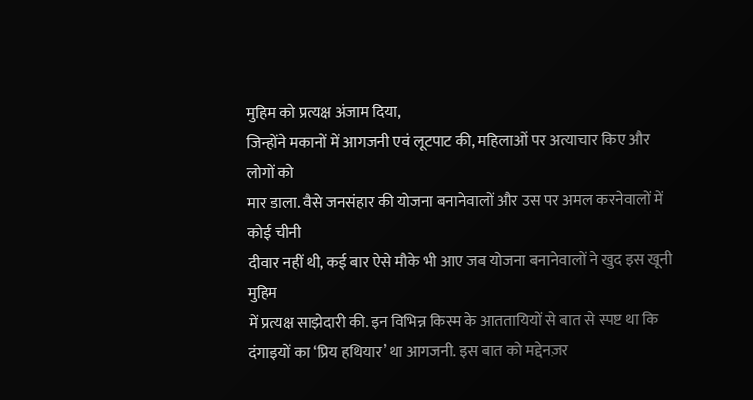मुहिम को प्रत्यक्ष अंजाम दिया,
जिन्होंने मकानों में आगजनी एवं लूटपाट की, महिलाओं पर अत्याचार किए और लोगों को
मार डाला. वैसे जनसंहार की योजना बनानेवालों और उस पर अमल करनेवालों में कोई चीनी
दीवार नहीं थी, कई बार ऐसे मौके भी आए जब योजना बनानेवालों ने खुद इस खूनी मुहिम
में प्रत्यक्ष साझेदारी की. इन विभिन्न किस्म के आततायियों से बात से स्पष्ट था कि
दंगाइयों का ‘प्रिय हथियार’ था आगजनी. इस बात को मद्देनज़र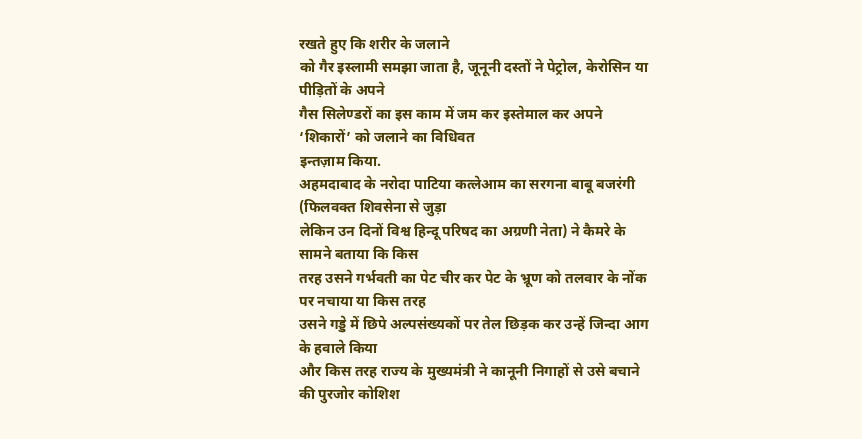रखते हुए कि शरीर के जलाने
को गैर इस्लामी समझा जाता है, जूनूनी दस्तों ने पेट्रोल, केरोसिन या पीड़ितों के अपने
गैस सिलेण्डरों का इस काम में जम कर इस्तेमाल कर अपने ‘शिकारों’ को जलाने का विधिवत
इन्तज़ाम किया.
अहमदाबाद के नरोदा पाटिया कत्लेआम का सरगना बाबू बजरंगी (फिलवक्त शिवसेना से जुड़ा
लेकिन उन दिनों विश्व हिन्दू परिषद का अग्रणी नेता) ने कैमरे के सामने बताया कि किस
तरह उसने गर्भवती का पेट चीर कर पेट के भ्रूण को तलवार के नोंक पर नचाया या किस तरह
उसने गड्डे में छिपे अल्पसंख्यकों पर तेल छिड़क कर उन्हें जिन्दा आग के हवाले किया
और किस तरह राज्य के मुख्यमंत्री ने कानूनी निगाहों से उसे बचाने की पुरजोर कोशिश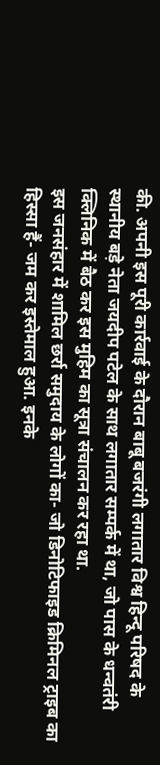की. अपनी इस पूरी कार्रवाई के दौरान बाबू बजरंगी लगातार विश्व हिन्दू परिषद के
स्थानीय बड़े नेता जयदीप पटेल के साथ लगातार सम्पर्क में था, जो पास के धन्वतंरी
क्लिनिक में बैठ कर इस मुहिम का सूत्रा संचालन कर रहा था.
इस जनसंहार में शामिल छर्रा समुदाय के लोगों का- जो डिनोटिफाइड क्रिमिनल ट्राइब का
हिस्सा हैं- जम कर इस्तेमाल हुआ. इनके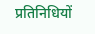प्रतिनिधियों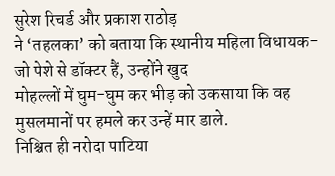सुरेश रिचर्ड और प्रकाश राठोड़
ने ‘तहलका’ को बताया कि स्थानीय महिला विधायक- जो पेशे से डॉक्टर हैं, उन्होंने खुद
मोहल्लों में घुम-घुम कर भीड़ को उकसाया कि वह मुसलमानों पर हमले कर उन्हें मार डाले.
निश्चित ही नरोदा पाटिया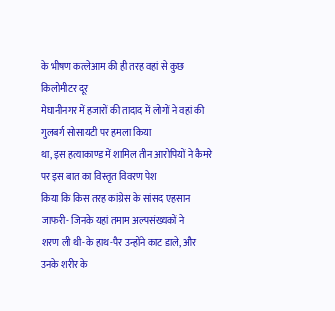के भीषण कत्लेआम की ही तरह वहां से कुछ किलोमीटर दूर
मेघानीनगर में हजारों की तादाद में लोगों ने वहां की गुलबर्ग सोसायटी पर हमला किया
था, इस हत्याकाण्ड में शामिल तीन आरोपियों ने कैमरे पर इस बात का विस्तृत विवरण पेश
किया कि किस तरह कांग्रेस के सांसद एहसान जाफरी- जिनके यहां तमाम अल्पसंख्यकों ने
शरण ली थी-के हाथ-पैर उन्होंने काट डाले, और उनके शरीर के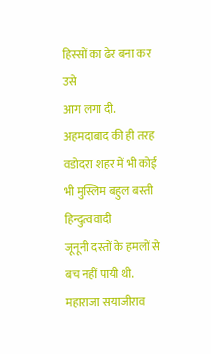हिस्सों का ढेर बना कर उसे
आग लगा दी.
अहमदाबाद की ही तरह वडोदरा शहर में भी कोई भी मुस्लिम बहुल बस्ती हिन्दुत्ववादी
जूनूनी दस्तों के हमलों से बच नहीं पायी थी. महाराजा सयाजीराव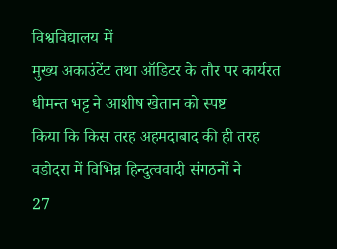विश्वविद्यालय में
मुख्य अकाउंटेंट तथा ऑडिटर के तौर पर कार्यरत धीमन्त भट्ट ने आशीष खेतान को स्पष्ट
किया कि किस तरह अहमदाबाद की ही तरह वडोदरा में विभिन्न हिन्दुत्ववादी संगठनों ने
27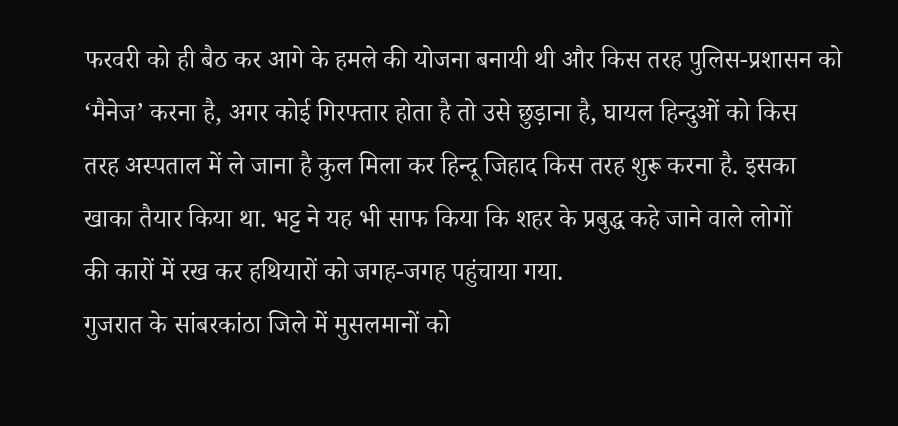फरवरी को ही बैठ कर आगे के हमले की योजना बनायी थी और किस तरह पुलिस-प्रशासन को
‘मैनेज’ करना है, अगर कोई गिरफ्तार होता है तो उसे छुड़ाना है, घायल हिन्दुओं को किस
तरह अस्पताल में ले जाना है कुल मिला कर हिन्दू जिहाद किस तरह शुरू करना है. इसका
खाका तैयार किया था. भट्ट ने यह भी साफ किया कि शहर के प्रबुद्ध कहे जाने वाले लोगों
की कारों में रख कर हथियारों को जगह-जगह पहुंचाया गया.
गुजरात के सांबरकांठा जिले में मुसलमानों को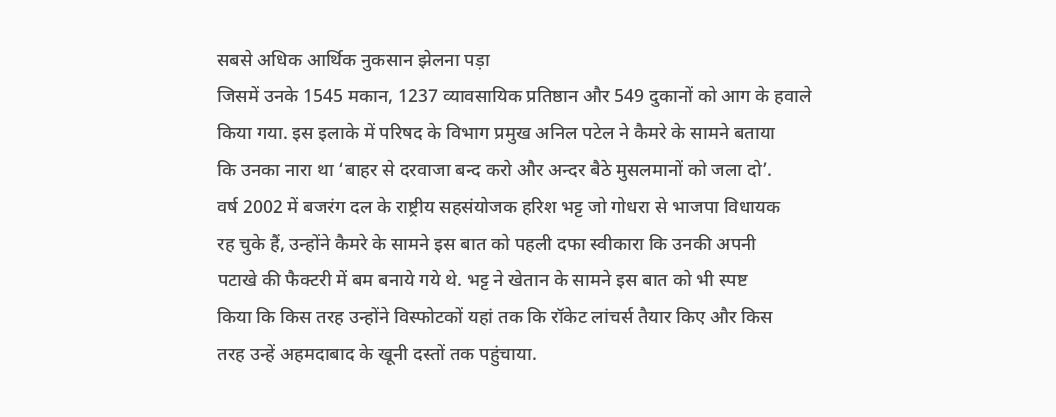सबसे अधिक आर्थिक नुकसान झेलना पड़ा
जिसमें उनके 1545 मकान, 1237 व्यावसायिक प्रतिष्ठान और 549 दुकानों को आग के हवाले
किया गया. इस इलाके में परिषद के विभाग प्रमुख अनिल पटेल ने कैमरे के सामने बताया
कि उनका नारा था ‘बाहर से दरवाजा बन्द करो और अन्दर बैठे मुसलमानों को जला दो’.
वर्ष 2002 में बजरंग दल के राष्ट्रीय सहसंयोजक हरिश भट्ट जो गोधरा से भाजपा विधायक
रह चुके हैं, उन्होंने कैमरे के सामने इस बात को पहली दफा स्वीकारा कि उनकी अपनी
पटाखे की फैक्टरी में बम बनाये गये थे. भट्ट ने खेतान के सामने इस बात को भी स्पष्ट
किया कि किस तरह उन्होंने विस्फोटकों यहां तक कि रॉकेट लांचर्स तैयार किए और किस
तरह उन्हें अहमदाबाद के खूनी दस्तों तक पहुंचाया.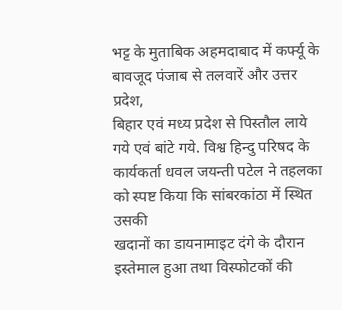भट्ट के मुताबिक अहमदाबाद में कर्फ्यू के बावजूद पंजाब से तलवारें और उत्तर प्रदेश,
बिहार एवं मध्य प्रदेश से पिस्तौल लाये गये एवं बांटे गये. विश्व हिन्दु परिषद के
कार्यकर्ता धवल जयन्ती पटेल ने तहलका को स्पष्ट किया कि सांबरकांठा में स्थित उसकी
खदानों का डायनामाइट दंगे के दौरान इस्तेमाल हुआ तथा विस्फोटकों की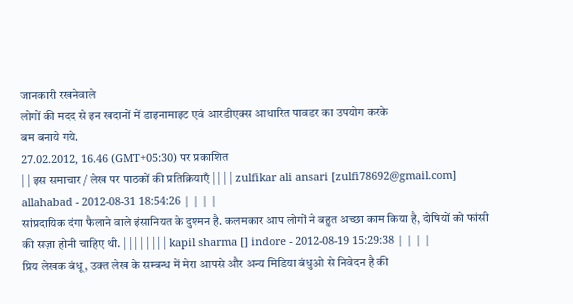जानकारी रखनेवाले
लोगों की मदद से इन खदानों में डाइनामाइट एवं आरडीएक्स आधारित पावडर का उपयोग करके
बम बनाये गये.
27.02.2012, 16.46 (GMT+05:30) पर प्रकाशित
| | इस समाचार / लेख पर पाठकों की प्रतिक्रियाएँ | | | | zulfikar ali ansari [zulfi78692@gmail.com] allahabad - 2012-08-31 18:54:26 | | | |
सांप्रदायिक दंगा फैलाने वाले इंसानियत के दुश्मन है. कलमकार आप लोगों ने बहुत अच्छा काम किया है, दोषियों को फांसी की सज़ा होनी चाहिए थी. | | | | | | | | kapil sharma [] indore - 2012-08-19 15:29:38 | | | |
प्रिय लेखक बंधू, उक्त लेख के सम्बन्ध में मेरा आपसे और अन्य मिडिया बंधुओ से निवेदन है की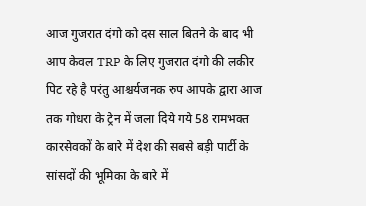आज गुजरात दंगो को दस साल बितने के बाद भी आप केवल TRP के लिए गुजरात दंगो की लकीर पिट रहे है परंतु आश्चर्यजनक रुप आपके द्वारा आज तक गोधरा के ट्रेन में जला दिये गये 58 रामभक्त कारसेवकों के बारे में देश की सबसे बड़ी पार्टी के सांसदों की भूमिका के बारे में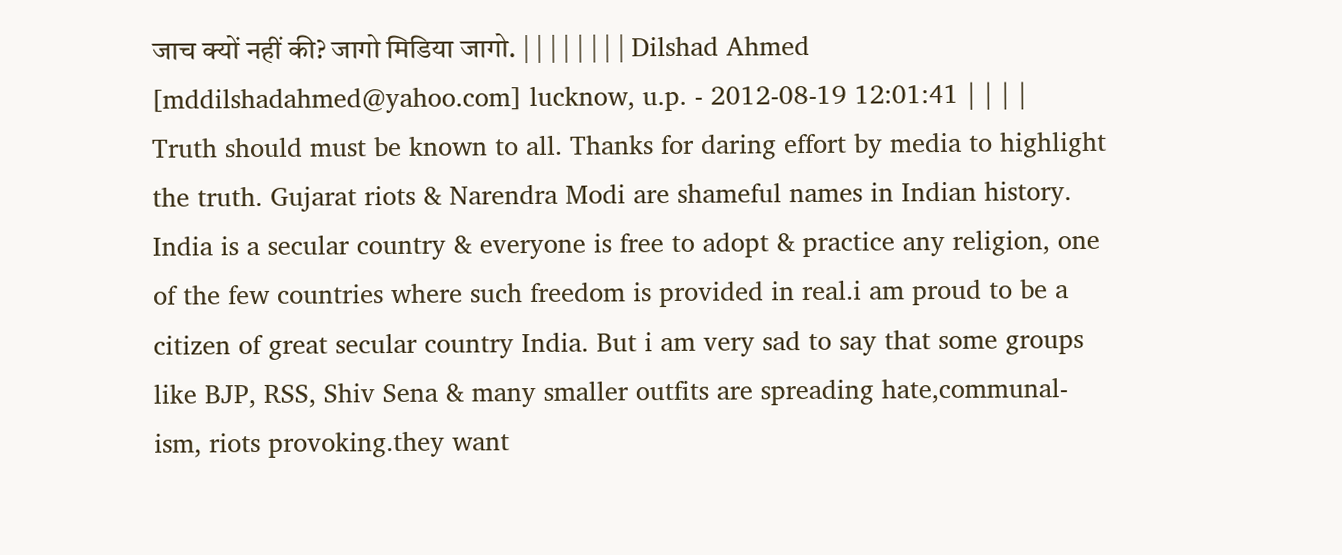जाच क्यों नहीं की? जागो मिडिया जागो. | | | | | | | | Dilshad Ahmed [mddilshadahmed@yahoo.com] lucknow, u.p. - 2012-08-19 12:01:41 | | | |
Truth should must be known to all. Thanks for daring effort by media to highlight the truth. Gujarat riots & Narendra Modi are shameful names in Indian history. India is a secular country & everyone is free to adopt & practice any religion, one of the few countries where such freedom is provided in real.i am proud to be a citizen of great secular country India. But i am very sad to say that some groups like BJP, RSS, Shiv Sena & many smaller outfits are spreading hate,communal-ism, riots provoking.they want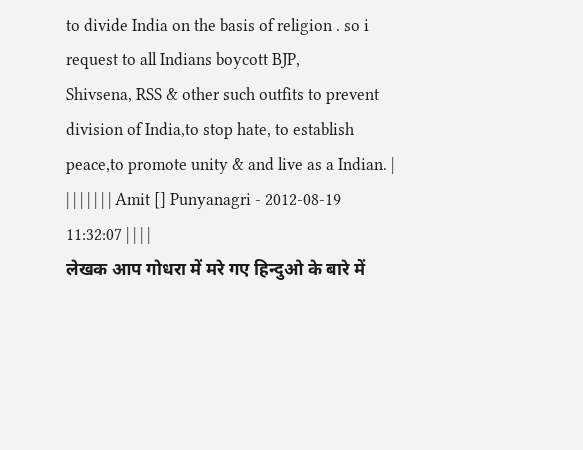to divide India on the basis of religion . so i request to all Indians boycott BJP,
Shivsena, RSS & other such outfits to prevent division of India,to stop hate, to establish peace,to promote unity & and live as a Indian. | | | | | | | | Amit [] Punyanagri - 2012-08-19 11:32:07 | | | |
लेखक आप गोधरा में मरे गए हिन्दुओ के बारे में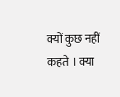क्यों कुछ नहीं कहते । क्या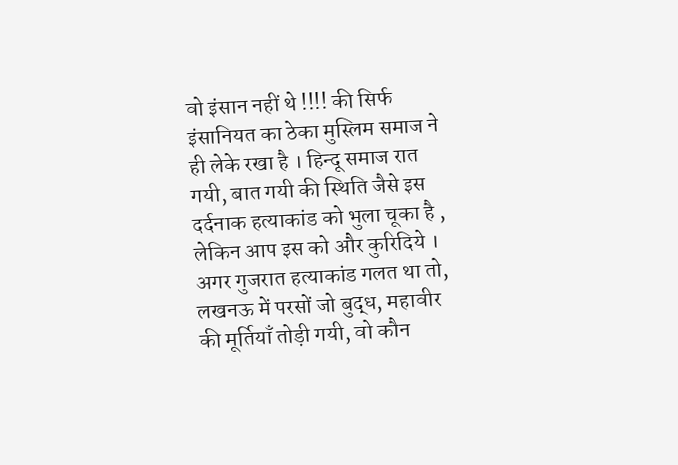वो इंसान नहीं थे !!!! की सिर्फ इंसानियत का ठेका मुस्लिम समाज ने ही लेके रखा है । हिन्दू समाज रात गयी, बात गयी की स्थिति जैसे इस दर्दनाक हत्याकांड को भुला चूका है , लेकिन आप इस को और कुरिदिये । अगर गुजरात हत्याकांड गलत था तो, लखनऊ में परसों जो बुद्ध, महावीर की मूर्तियाँ तोड़ी गयी, वो कौन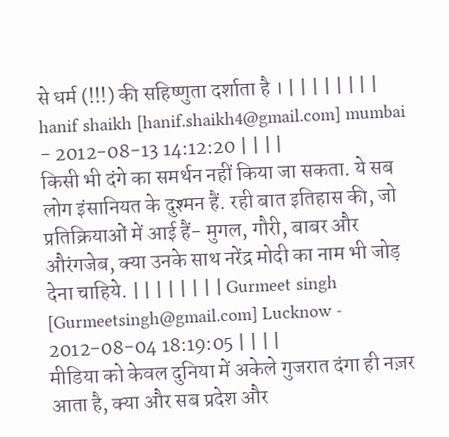से धर्म (!!!) की सहिष्णुता दर्शाता है । | | | | | | | | hanif shaikh [hanif.shaikh4@gmail.com] mumbai - 2012-08-13 14:12:20 | | | |
किसी भी दंगे का समर्थन नहीं किया जा सकता. ये सब लोग इंसानियत के दुश्मन हैं. रही बात इतिहास की, जो प्रतिक्रियाओं में आई हैं- मुगल, गौरी, बाबर और औरंगजेब, क्या उनके साथ नरेंद्र मोदी का नाम भी जोड़ देना चाहिये. | | | | | | | | Gurmeet singh [Gurmeetsingh@gmail.com] Lucknow - 2012-08-04 18:19:05 | | | |
मीडिया को केवल दुनिया में अकेले गुजरात दंगा ही नज़र आता है, क्या और सब प्रदेश और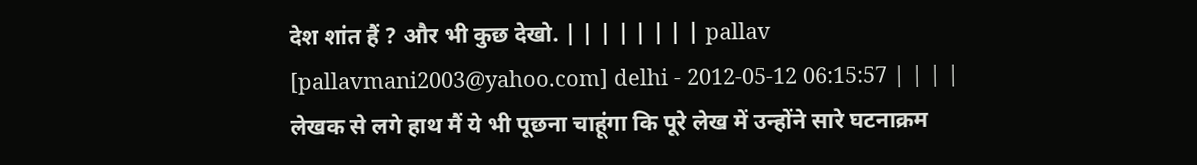देश शांत हैं ? और भी कुछ देखो. | | | | | | | | pallav [pallavmani2003@yahoo.com] delhi - 2012-05-12 06:15:57 | | | |
लेखक से लगे हाथ मैं ये भी पूछना चाहूंगा कि पूरे लेख में उन्होंने सारे घटनाक्रम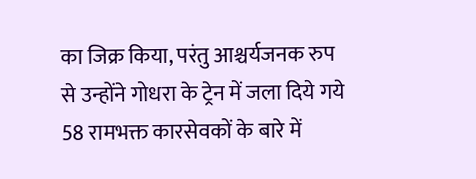का जिक्र किया, परंतु आश्चर्यजनक रुप से उन्होंने गोधरा के ट्रेन में जला दिये गये 58 रामभक्त कारसेवकों के बारे में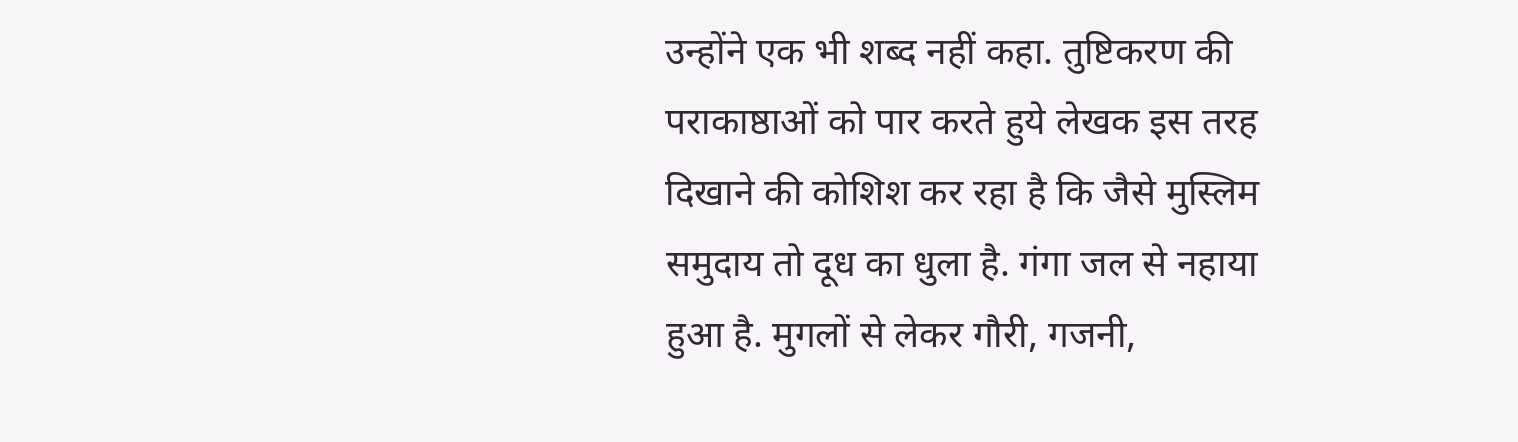उन्होंने एक भी शब्द नहीं कहा. तुष्टिकरण की पराकाष्ठाओं को पार करते हुये लेखक इस तरह दिखाने की कोशिश कर रहा है कि जैसे मुस्लिम समुदाय तो दूध का धुला है. गंगा जल से नहाया हुआ है. मुगलों से लेकर गौरी, गजनी,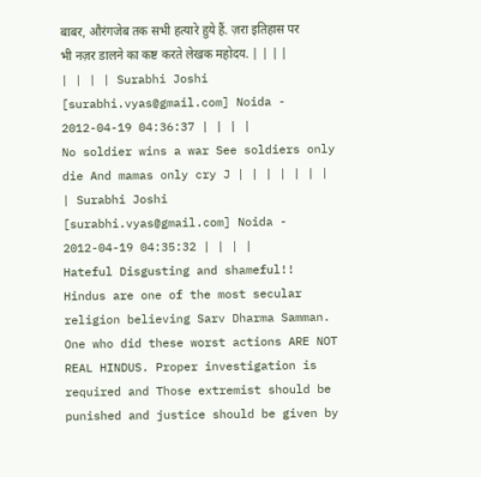बाबर, औरंगजेब तक सभी हत्यारे हुये हैं. ज़रा इतिहास पर भी नज़र डालने का कष्ट करते लेखक महोदय. | | | | | | | | Surabhi Joshi [surabhi.vyas@gmail.com] Noida - 2012-04-19 04:36:37 | | | |
No soldier wins a war See soldiers only die And mamas only cry J | | | | | | | | Surabhi Joshi [surabhi.vyas@gmail.com] Noida - 2012-04-19 04:35:32 | | | |
Hateful Disgusting and shameful!! Hindus are one of the most secular religion believing Sarv Dharma Samman. One who did these worst actions ARE NOT REAL HINDUS. Proper investigation is required and Those extremist should be punished and justice should be given by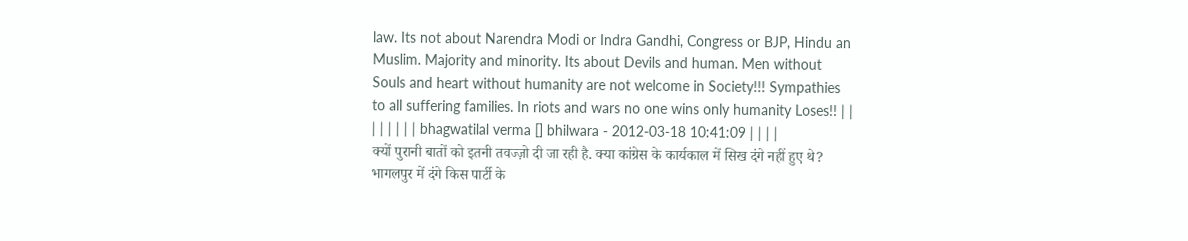law. Its not about Narendra Modi or Indra Gandhi, Congress or BJP, Hindu an Muslim. Majority and minority. Its about Devils and human. Men without Souls and heart without humanity are not welcome in Society!!! Sympathies to all suffering families. In riots and wars no one wins only humanity Loses!! | | | | | | | | bhagwatilal verma [] bhilwara - 2012-03-18 10:41:09 | | | |
क्यों पुरानी बातों को इतनी तवज्ज़ो दी जा रही है. क्या कांग्रेस के कार्यकाल में सिख दंगे नहीं हुए थे? भागलपुर में दंगे किस पार्टी के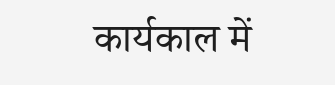कार्यकाल में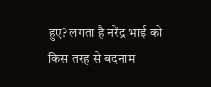हुए? लगता है नरेंद्र भाई को किस तरह से बदनाम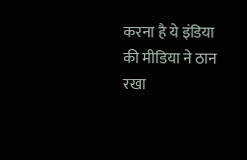करना है ये इंडिया की मीडिया ने ठान रखा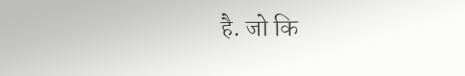है. जो कि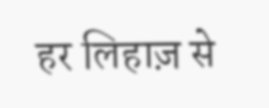हर लिहाज़ से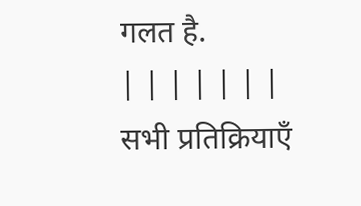गलत है.
| | | | | | |
सभी प्रतिक्रियाएँ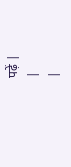पढ़ें |
|
|